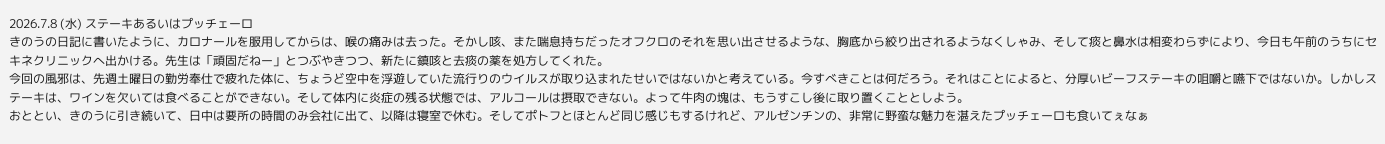2026.7.8 (水) ステーキあるいはプッチェーロ
きのうの日記に書いたように、カロナールを服用してからは、喉の痛みは去った。そかし咳、また喘息持ちだったオフクロのそれを思い出させるような、胸底から絞り出されるようなくしゃみ、そして痰と鼻水は相変わらずにより、今日も午前のうちにセキネクリニックへ出かける。先生は「頑固だねー」とつぶやきつつ、新たに鎮咳と去痰の薬を処方してくれた。
今回の風邪は、先週土曜日の勤労奉仕で疲れた体に、ちょうど空中を浮遊していた流行りのウイルスが取り込まれたせいではないかと考えている。今すべきことは何だろう。それはことによると、分厚いビーフステーキの咀嚼と嚥下ではないか。しかしステーキは、ワインを欠いては食べることができない。そして体内に炎症の残る状態では、アルコールは摂取できない。よって牛肉の塊は、もうすこし後に取り置くこととしよう。
おととい、きのうに引き続いて、日中は要所の時間のみ会社に出て、以降は寝室で休む。そしてポトフとほとんど同じ感じもするけれど、アルゼンチンの、非常に野蛮な魅力を湛えたプッチェーロも食いてぇなぁ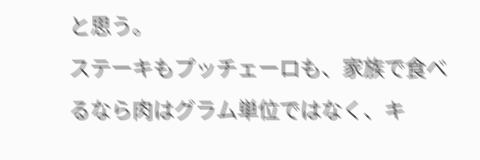と思う。
ステーキもプッチェーロも、家族で食べるなら肉はグラム単位ではなく、キ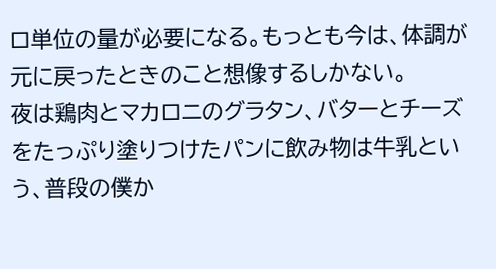ロ単位の量が必要になる。もっとも今は、体調が元に戻ったときのこと想像するしかない。
夜は鶏肉とマカロニのグラタン、バターとチーズをたっぷり塗りつけたパンに飲み物は牛乳という、普段の僕か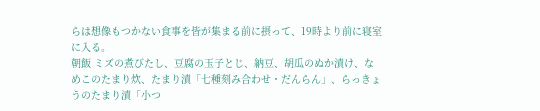らは想像もつかない食事を皆が集まる前に摂って、19時より前に寝室に入る。
朝飯 ミズの煮びたし、豆腐の玉子とじ、納豆、胡瓜のぬか漬け、なめこのたまり炊、たまり漬「七種刻み合わせ・だんらん」、らっきょうのたまり漬「小つ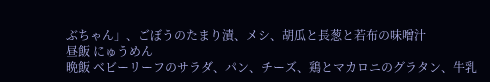ぶちゃん」、ごぼうのたまり漬、メシ、胡瓜と長葱と若布の味噌汁
昼飯 にゅうめん
晩飯 ベビーリーフのサラダ、パン、チーズ、鶏とマカロニのグラタン、牛乳